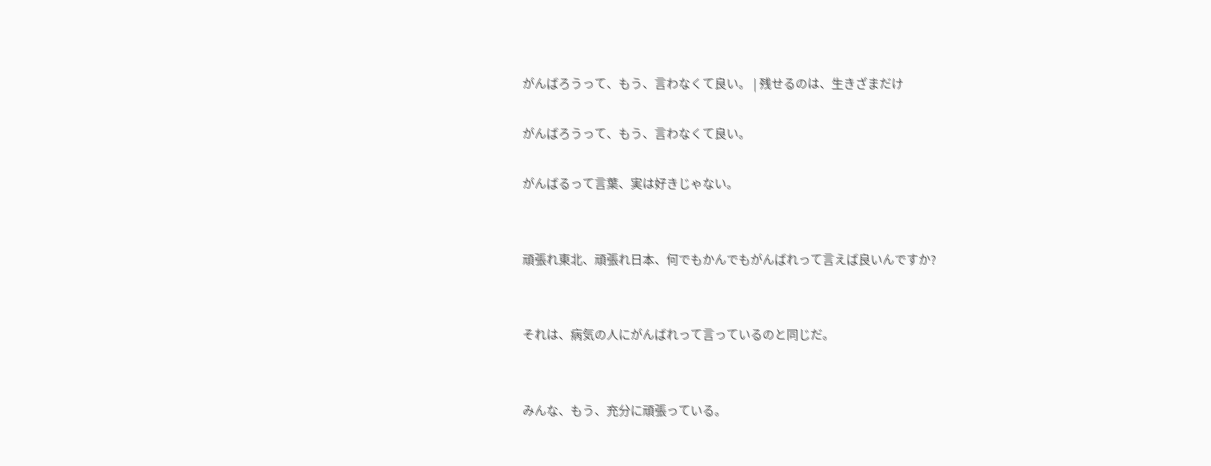がんばろうって、もう、言わなくて良い。 | 残せるのは、生きざまだけ

がんばろうって、もう、言わなくて良い。

がんばるって言葉、実は好きじゃない。


頑張れ東北、頑張れ日本、何でもかんでもがんばれって言えば良いんですか?


それは、病気の人にがんばれって言っているのと同じだ。


みんな、もう、充分に頑張っている。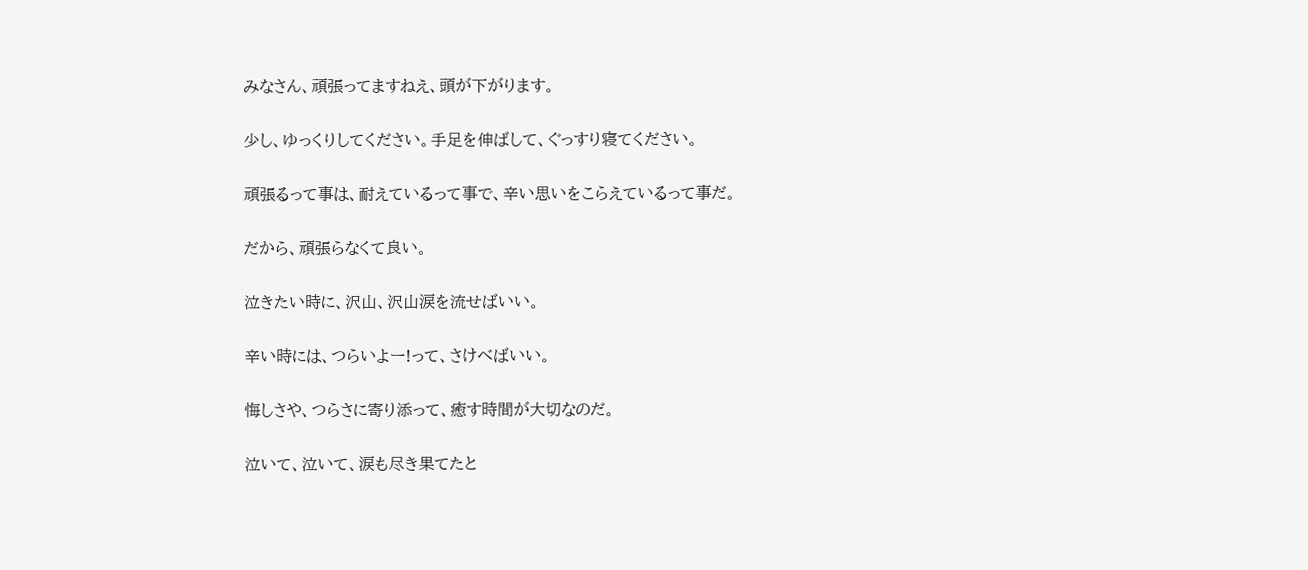みなさん、頑張ってますねえ、頭が下がります。


少し、ゆっくりしてください。手足を伸ばして、ぐっすり寝てください。


頑張るって事は、耐えているって事で、辛い思いをこらえているって事だ。


だから、頑張らなくて良い。


泣きたい時に、沢山、沢山涙を流せばいい。


辛い時には、つらいよー!って、さけべばいい。


悔しさや、つらさに寄り添って、癒す時間が大切なのだ。


泣いて、泣いて、涙も尽き果てたと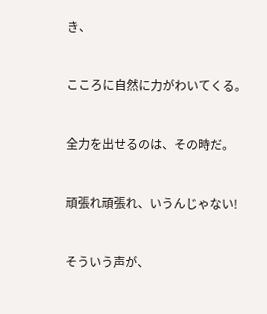き、


こころに自然に力がわいてくる。


全力を出せるのは、その時だ。


頑張れ頑張れ、いうんじゃない!


そういう声が、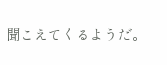聞こえてくるようだ。